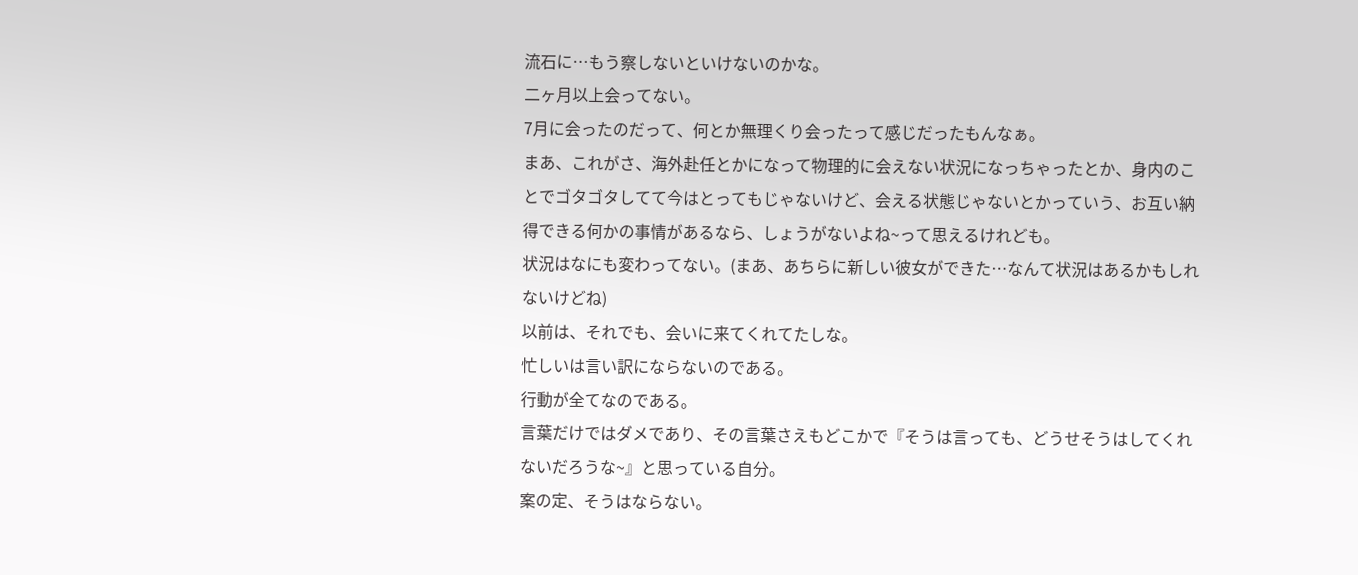流石に…もう察しないといけないのかな。
二ヶ月以上会ってない。
7月に会ったのだって、何とか無理くり会ったって感じだったもんなぁ。
まあ、これがさ、海外赴任とかになって物理的に会えない状況になっちゃったとか、身内のことでゴタゴタしてて今はとってもじゃないけど、会える状態じゃないとかっていう、お互い納得できる何かの事情があるなら、しょうがないよね~って思えるけれども。
状況はなにも変わってない。(まあ、あちらに新しい彼女ができた…なんて状況はあるかもしれないけどね)
以前は、それでも、会いに来てくれてたしな。
忙しいは言い訳にならないのである。
行動が全てなのである。
言葉だけではダメであり、その言葉さえもどこかで『そうは言っても、どうせそうはしてくれないだろうな~』と思っている自分。
案の定、そうはならない。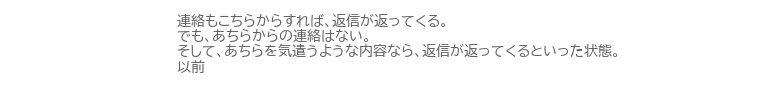連絡もこちらからすれば、返信が返ってくる。
でも、あちらからの連絡はない。
そして、あちらを気遣うような内容なら、返信が返ってくるといった状態。
以前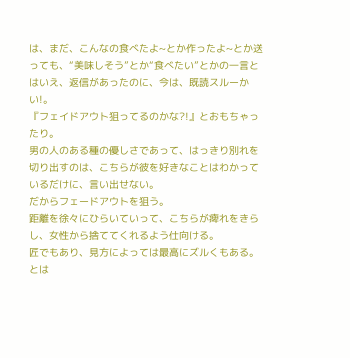は、まだ、こんなの食べたよ~とか作ったよ~とか送っても、“美味しそう”とか“食べたい”とかの一言とはいえ、返信があったのに、今は、既読スルーかい!。
『フェイドアウト狙ってるのかな?!』とおもちゃったり。
男の人のある種の優しさであって、はっきり別れを切り出すのは、こちらが彼を好きなことはわかっているだけに、言い出せない。
だからフェードアウトを狙う。
距離を徐々にひらいていって、こちらが痺れをきらし、女性から捨ててくれるよう仕向ける。
匠でもあり、見方によっては最高にズルくもある。
とは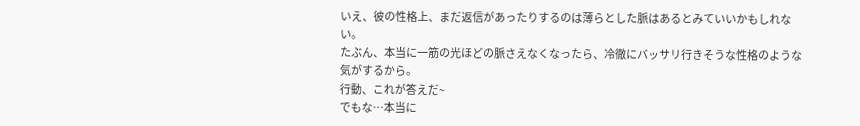いえ、彼の性格上、まだ返信があったりするのは薄らとした脈はあるとみていいかもしれない。
たぶん、本当に一筋の光ほどの脈さえなくなったら、冷徹にバッサリ行きそうな性格のような気がするから。
行動、これが答えだ~
でもな…本当に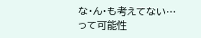な・ん・も考えてない…って可能性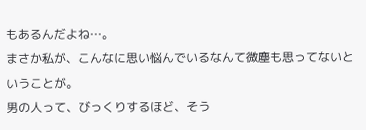もあるんだよね…。
まさか私が、こんなに思い悩んでいるなんて微塵も思ってないということが。
男の人って、びっくりするほど、そう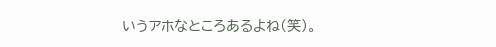いうアホなところあるよね(笑)。